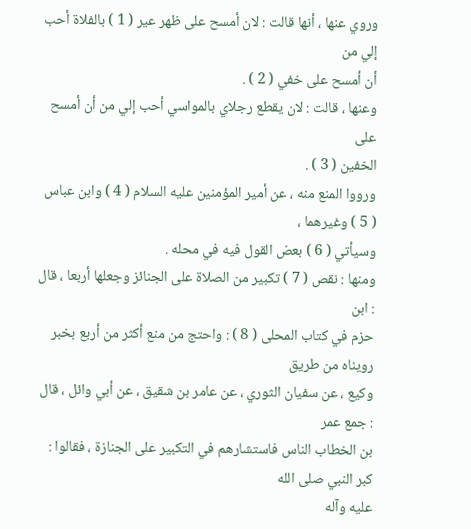وروي عنها ، أنها قالت : لان أمسح على ظهر عير ( 1 ) بالفلاة أحب إلي من
أن أمسح على خفي ( 2 ) .
وعنها ، قالت : لان يقطع رجلاي بالمواسي أحب إلي من أن أمسح على
الخفين ( 3 ) .
ورووا المنع منه ، عن أمير المؤمنين عليه السلام ( 4 ) وابن عباس ( 5 ) وغيرهما ،
وسيأتي ( 6 ) بعض القول فيه في محله .
ومنها : نقص ( 7 ) تكبير من الصلاة على الجنائز وجعلها أربعا ، قال : ابن
حزم في كتاب المحلى ( 8 ) : واحتج من منع أكثر من أربع بخبر رويناه من طريق
وكيع ، عن سفيان الثوري ، عن عامر بن شقيق ، عن أبي وائل ، قال : جمع عمر
بن الخطاب الناس فاستشارهم في التكبير على الجنازة ، فقالوا : كبر النبي صلى الله
عليه وآله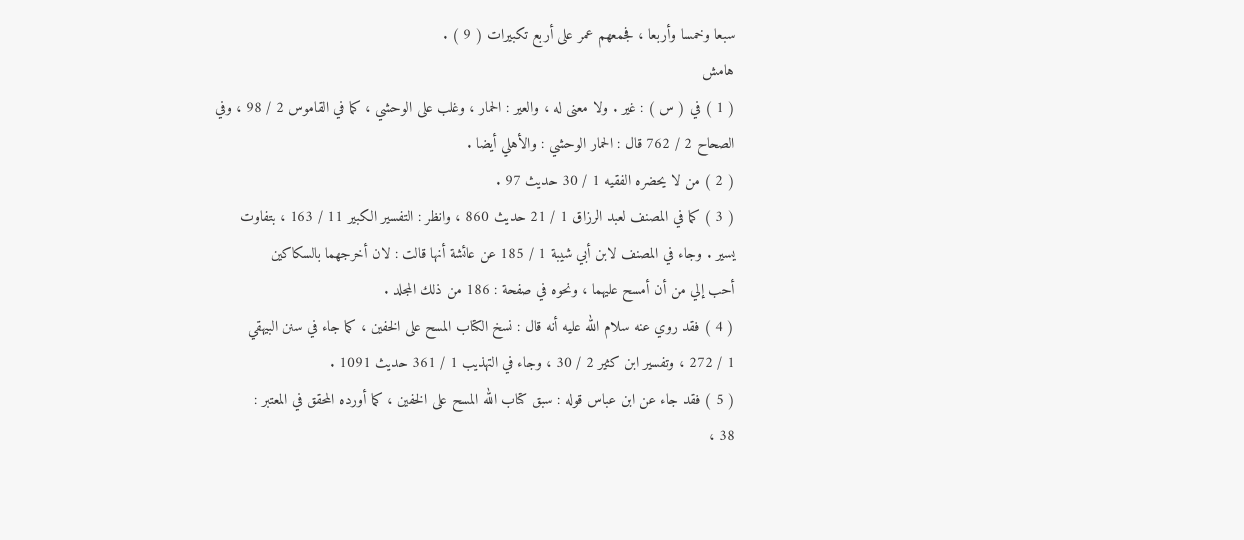سبعا وخمسا وأربعا ، فجمعهم عمر على أربع تكبيرات ( 9 ) .
هامش
( 1 ) في ( س ) : غير . ولا معنى له ، والعير : الحمار ، وغلب على الوحشي ، كما في القاموس 2 / 98 ، وفي
الصحاح 2 / 762 قال : الحمار الوحشي : والأهلي أيضا .
( 2 ) من لا يحضره الفقيه 1 / 30 حديث 97 .
( 3 ) كما في المصنف لعبد الرزاق 1 / 21 حديث 860 ، وانظر : التفسير الكبير 11 / 163 ، بتفاوت
يسير . وجاء في المصنف لابن أبي شيبة 1 / 185 عن عائشة أنها قالت : لان أخرجهما بالسكاكين
أحب إلي من أن أمسح عليهما ، ونحوه في صفحة : 186 من ذلك المجلد .
( 4 ) فقد روي عنه سلام الله عليه أنه قال : نسخ الكتاب المسح على الخفين ، كما جاء في سنن البيهقي
1 / 272 ، وتفسير ابن كثير 2 / 30 ، وجاء في التهذيب 1 / 361 حديث 1091 .
( 5 ) فقد جاء عن ابن عباس قوله : سبق كتاب الله المسح على الخفين ، كما أورده المحقق في المعتبر :
38 ،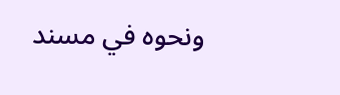ونحوه في مسند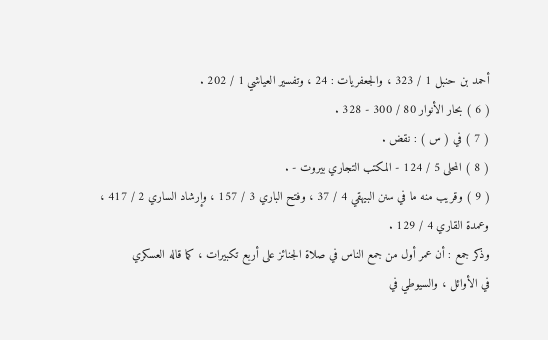أحمد بن حنبل 1 / 323 ، والجعفريات : 24 ، وتفسير العياشي 1 / 202 .
( 6 ) بحار الأنوار 80 / 300 - 328 .
( 7 ) في ( س ) : نقض .
( 8 ) المحلى 5 / 124 - المكتب التجاري بيروت - .
( 9 ) وقريب منه ما في سنن البيهقي 4 / 37 ، وفتح الباري 3 / 157 ، وإرشاد الساري 2 / 417 ،
وعمدة القاري 4 / 129 .
وذكر جمع : أن عمر أول من جمع الناس في صلاة الجنائز على أربع تكبيرات ، كما قاله العسكري
في الأوائل ، والسيوطي في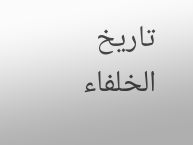تاريخ الخلفاء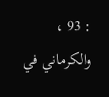: 93 ، والكرماني في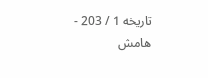تاريخه 1 / 203 - هامش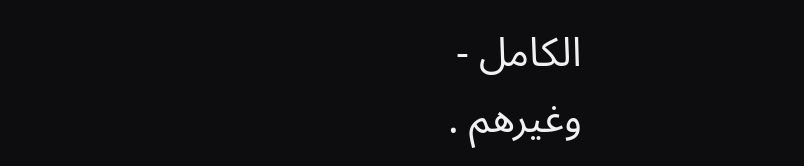الكامل -
وغيرهم .